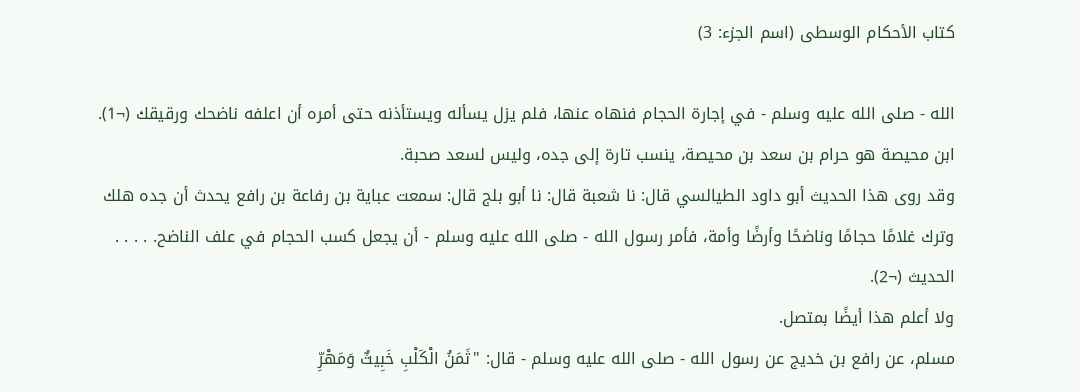كتاب الأحكام الوسطى (اسم الجزء: 3)

الله - صلى الله عليه وسلم - في إجارة الحجام فنهاه عنها، فلم يزل يسأله ويستأذنه حتى أمره أن اعلفه ناضحك ورقيقك (¬1).
ابن محيصة هو حرام بن سعد بن محيصة، ينسب تارة إلى جده، وليس لسعد صحبة.
وقد روى هذا الحديث أبو داود الطيالسي قال: نا شعبة قال: نا أبو بلج قال: سمعت عباية بن رفاعة بن رافع يحدث أن جده هلك وترك غلامًا حجامًا وناضحًا وأرضًا وأمة، فأمر رسول الله - صلى الله عليه وسلم - أن يجعل كسب الحجام في علف الناضح. . . . . الحديث (¬2).
ولا أعلم هذا أيضًا بمتصل.
مسلم، عن رافع بن خديج عن رسول الله - صلى الله عليه وسلم - قال: "ثَمَنُ الْكَلْبِ خَبِيثٌ وَمَهْرِّ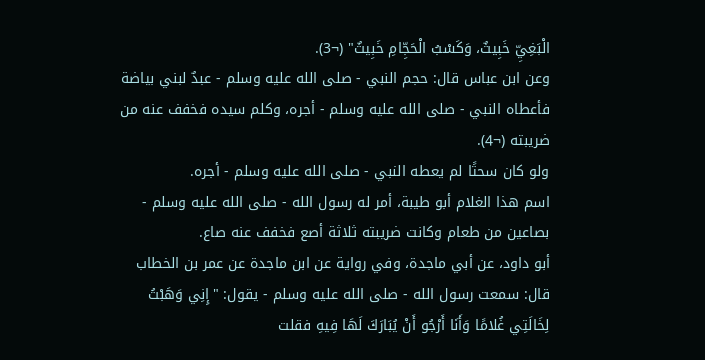الْبَغِيِّ خَبِيثٌ، وَكَسْبُ الْحَجِّامِ خَبِيثٌ" (¬3).
وعن ابن عباس قال: حجم النبي - صلى الله عليه وسلم - عبدٌ لبني بياضة فأعطاه النبي - صلى الله عليه وسلم - أجره، وكلم سيده فخفف عنه من ضريبته (¬4).
ولو كان سحتًا لم يعطه النبي - صلى الله عليه وسلم - أجره.
اسم هذا الغلام أبو طيبة، أمر له رسول الله - صلى الله عليه وسلم - بصاعين من طعام وكانت ضريبته ثلاثة أصع فخفف عنه صاع.
أبو داود، عن أبي ماجدة، وفي رواية عن ابن ماجدة عن عمر بن الخطاب قال: سمعت رسول الله - صلى الله عليه وسلم - يقول: "إِنِي وَهَبْتُ لِخَالَتِي غُلامًا وَأَنَا أَرْجُو أَنْ يُبَارَكَ لَهَا فِيهِ فقلت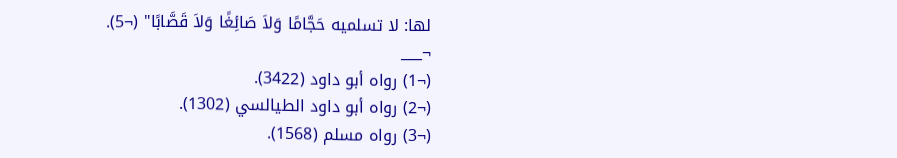لها: لا تسلميه حَجَّامًا وَلاَ صَائِغًا وَلاَ قَصَّابًا" (¬5).
¬___
(¬1) رواه أبو داود (3422).
(¬2) رواه أبو داود الطيالسي (1302).
(¬3) رواه مسلم (1568).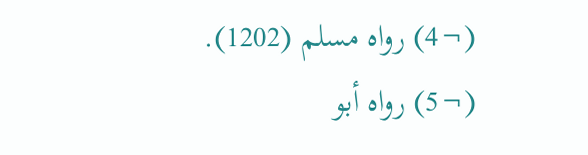(¬4) رواه مسلم (1202).
(¬5) رواه أبو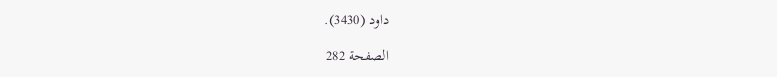داود (3430).

الصفحة 282